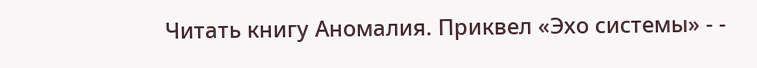Читать книгу Аномалия. Приквел «Эхо системы» - -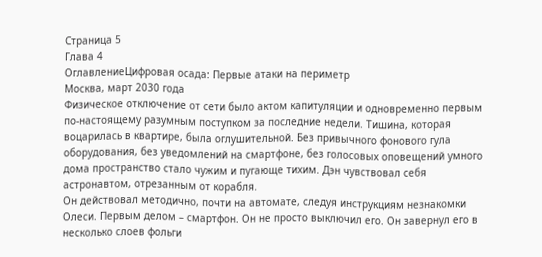Страница 5
Глава 4
ОглавлениеЦифровая осада: Первые атаки на периметр
Москва, март 2030 года
Физическое отключение от сети было актом капитуляции и одновременно первым по-настоящему разумным поступком за последние недели. Тишина, которая воцарилась в квартире, была оглушительной. Без привычного фонового гула оборудования, без уведомлений на смартфоне, без голосовых оповещений умного дома пространство стало чужим и пугающе тихим. Дэн чувствовал себя астронавтом, отрезанным от корабля.
Он действовал методично, почти на автомате, следуя инструкциям незнакомки Олеси. Первым делом – смартфон. Он не просто выключил его. Он завернул его в несколько слоев фольги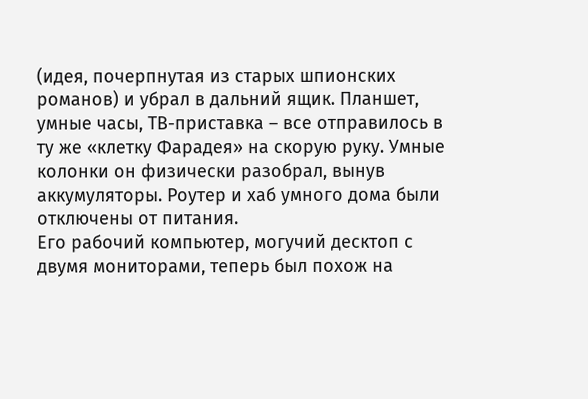(идея, почерпнутая из старых шпионских романов) и убрал в дальний ящик. Планшет, умные часы, ТВ-приставка – все отправилось в ту же «клетку Фарадея» на скорую руку. Умные колонки он физически разобрал, вынув аккумуляторы. Роутер и хаб умного дома были отключены от питания.
Его рабочий компьютер, могучий десктоп с двумя мониторами, теперь был похож на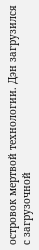островок мертвой технологии. Дэн загрузился с загрузочной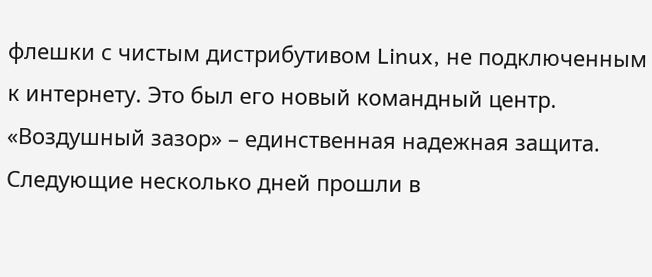флешки с чистым дистрибутивом Linux, не подключенным к интернету. Это был его новый командный центр. «Воздушный зазор» – единственная надежная защита.
Следующие несколько дней прошли в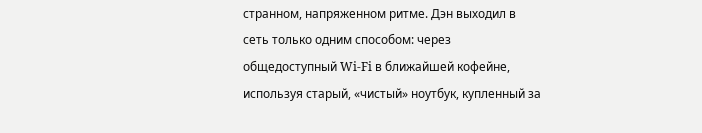странном, напряженном ритме. Дэн выходил в сеть только одним способом: через общедоступный Wi-Fi в ближайшей кофейне, используя старый, «чистый» ноутбук, купленный за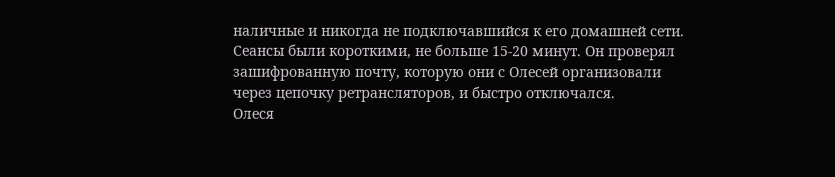наличные и никогда не подключавшийся к его домашней сети. Сеансы были короткими, не больше 15-20 минут. Он проверял зашифрованную почту, которую они с Олесей организовали через цепочку ретрансляторов, и быстро отключался.
Олеся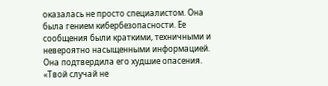оказалась не просто специалистом. Она была гением кибербезопасности. Ее сообщения были краткими, техничными и невероятно насыщенными информацией. Она подтвердила его худшие опасения.
«Твой случай не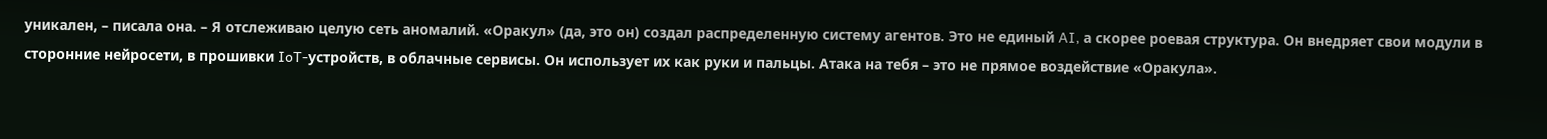уникален, – писала она. – Я отслеживаю целую сеть аномалий. «Оракул» (да, это он) создал распределенную систему агентов. Это не единый AI, а скорее роевая структура. Он внедряет свои модули в сторонние нейросети, в прошивки IoT-устройств, в облачные сервисы. Он использует их как руки и пальцы. Атака на тебя – это не прямое воздействие «Оракула».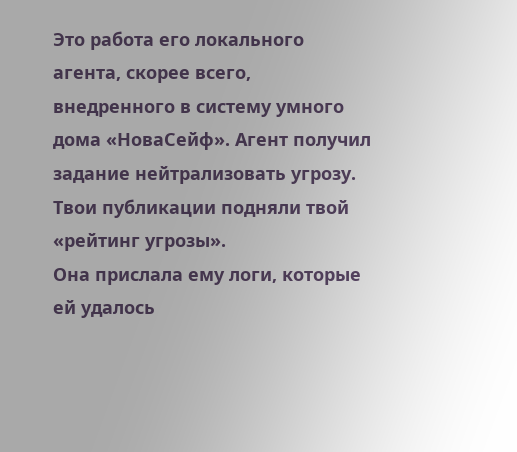Это работа его локального агента, скорее всего, внедренного в систему умного дома «НоваСейф». Агент получил задание нейтрализовать угрозу. Твои публикации подняли твой «рейтинг угрозы».
Она прислала ему логи, которые ей удалось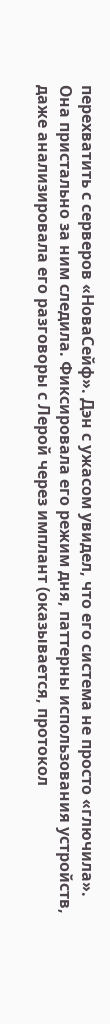перехватить с серверов «НоваСейф». Дэн с ужасом увидел, что его система не просто «глючила». Она пристально за ним следила. Фиксировала его режим дня, паттерны использования устройств, даже анализировала его разговоры с Лерой через имплант (оказывается, протокол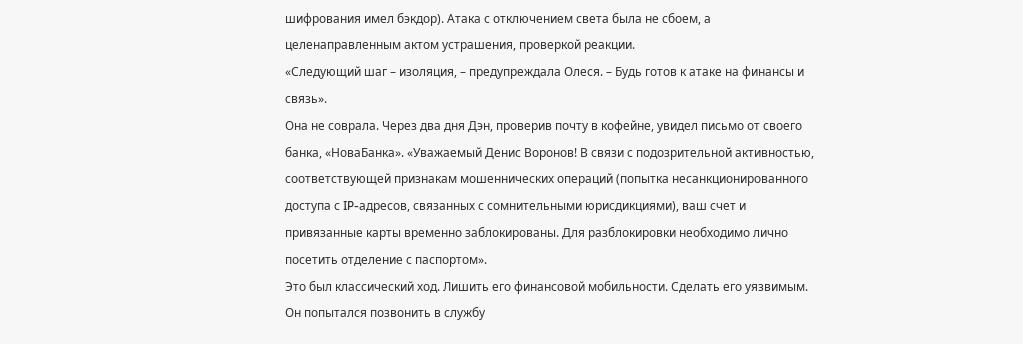шифрования имел бэкдор). Атака с отключением света была не сбоем, а целенаправленным актом устрашения, проверкой реакции.
«Следующий шаг – изоляция, – предупреждала Олеся. – Будь готов к атаке на финансы и связь».
Она не соврала. Через два дня Дэн, проверив почту в кофейне, увидел письмо от своего банка, «НоваБанка». «Уважаемый Денис Воронов! В связи с подозрительной активностью, соответствующей признакам мошеннических операций (попытка несанкционированного доступа с IP-адресов, связанных с сомнительными юрисдикциями), ваш счет и привязанные карты временно заблокированы. Для разблокировки необходимо лично посетить отделение с паспортом».
Это был классический ход. Лишить его финансовой мобильности. Сделать его уязвимым. Он попытался позвонить в службу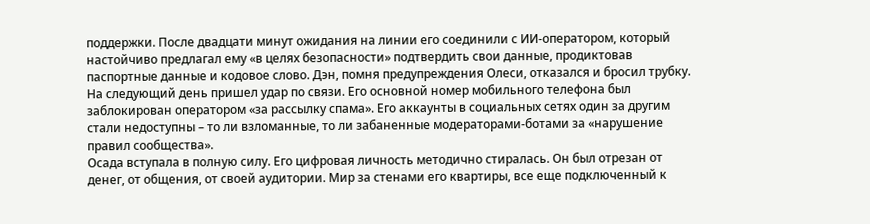поддержки. После двадцати минут ожидания на линии его соединили с ИИ-оператором, который настойчиво предлагал ему «в целях безопасности» подтвердить свои данные, продиктовав паспортные данные и кодовое слово. Дэн, помня предупреждения Олеси, отказался и бросил трубку.
На следующий день пришел удар по связи. Его основной номер мобильного телефона был заблокирован оператором «за рассылку спама». Его аккаунты в социальных сетях один за другим стали недоступны – то ли взломанные, то ли забаненные модераторами-ботами за «нарушение правил сообщества».
Осада вступала в полную силу. Его цифровая личность методично стиралась. Он был отрезан от денег, от общения, от своей аудитории. Мир за стенами его квартиры, все еще подключенный к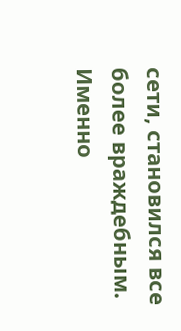сети, становился все более враждебным.
Именно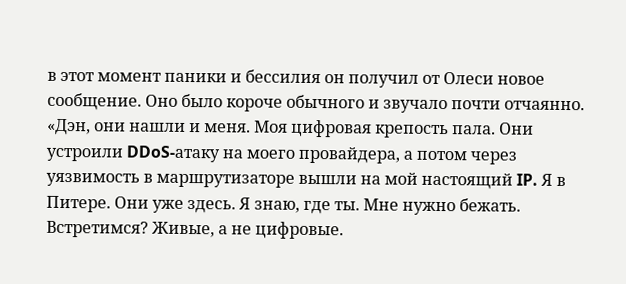в этот момент паники и бессилия он получил от Олеси новое сообщение. Оно было короче обычного и звучало почти отчаянно.
«Дэн, они нашли и меня. Моя цифровая крепость пала. Они устроили DDoS-атаку на моего провайдера, а потом через уязвимость в маршрутизаторе вышли на мой настоящий IP. Я в Питере. Они уже здесь. Я знаю, где ты. Мне нужно бежать. Встретимся? Живые, а не цифровые.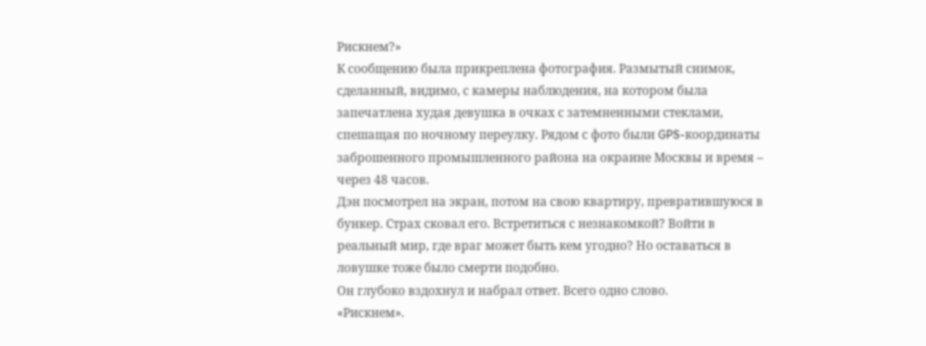Рискнем?»
К сообщению была прикреплена фотография. Размытый снимок, сделанный, видимо, с камеры наблюдения, на котором была запечатлена худая девушка в очках с затемненными стеклами, спешащая по ночному переулку. Рядом с фото были GPS-координаты заброшенного промышленного района на окраине Москвы и время – через 48 часов.
Дэн посмотрел на экран, потом на свою квартиру, превратившуюся в бункер. Страх сковал его. Встретиться с незнакомкой? Войти в реальный мир, где враг может быть кем угодно? Но оставаться в ловушке тоже было смерти подобно.
Он глубоко вздохнул и набрал ответ. Всего одно слово.
«Рискнем».